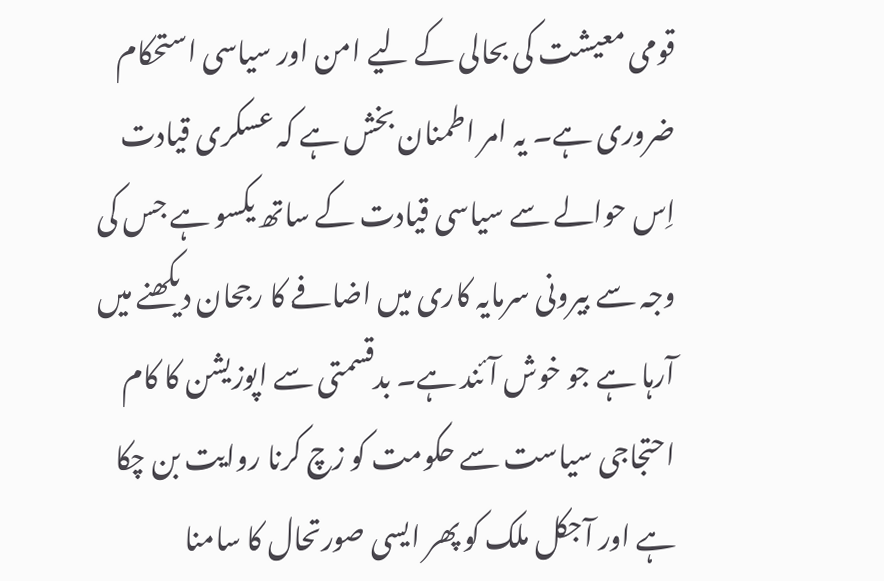قومی معیشت کی بحالی کے لیے امن اور سیاسی استحکام ضروری ہے۔ یہ امر اطمنان بخش ہے کہ عسکری قیادت اِس حوالے سے سیاسی قیادت کے ساتھ یکسو ہے جس کی وجہ سے بیرونی سرمایہ کاری میں اضافے کا رجحان دیکھنے میں آرہا ہے جو خوش آئند ہے۔ بدقسمتی سے اپوزیشن کا کام احتجاجی سیاست سے حکومت کو زچ کرنا روایت بن چکا ہے اور آجکل ملک کو پھر ایسی صورتحال کا سامنا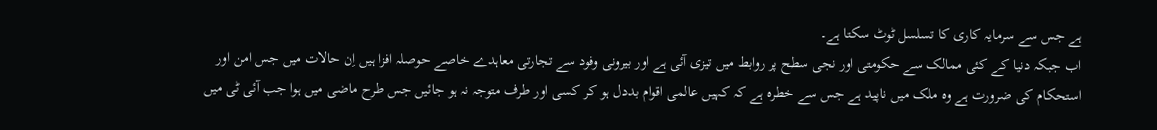ہے جس سے سرمایہ کاری کا تسلسل ٹوٹ سکتا ہے۔
اب جبکہ دنیا کے کئی ممالک سے حکومتی اور نجی سطح پر روابط میں تیزی آئی ہے اور بیرونی وفود سے تجارتی معاہدے خاصے حوصلہ افزا ہیں اِن حالات میں جس امن اور استحکام کی ضرورت ہے وہ ملک میں ناپید ہے جس سے خطرہ ہے کہ کہیں عالمی اقوام بددل ہو کر کسی اور طرف متوجہ نہ ہو جائیں جس طرح ماضی میں ہوا جب آئی ٹی میں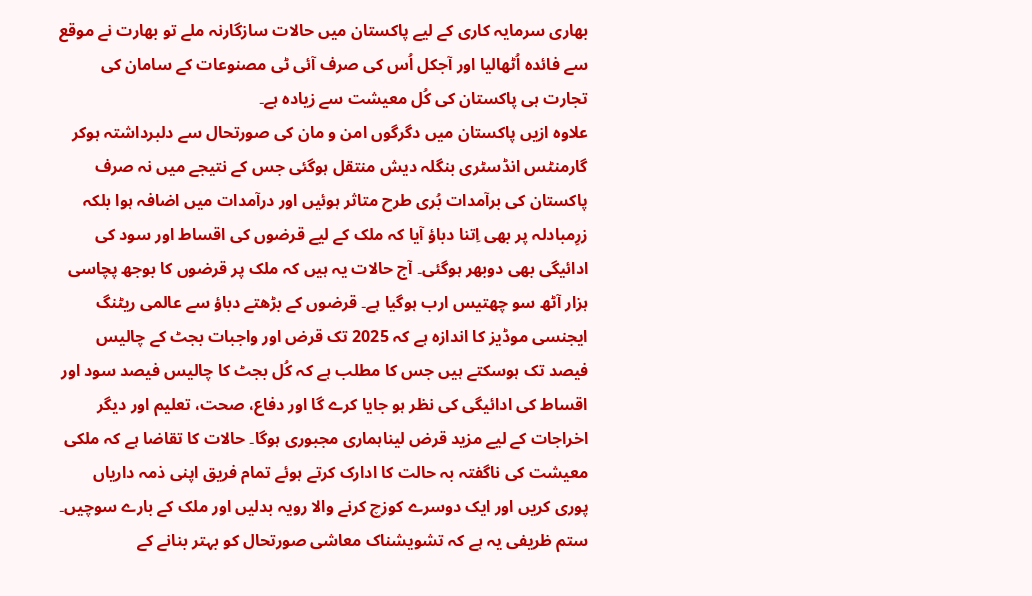بھاری سرمایہ کاری کے لیے پاکستان میں حالات سازگارنہ ملے تو بھارت نے موقع سے فائدہ اُٹھالیا اور آجکل اُس کی صرف آئی ٹی مصنوعات کے سامان کی تجارت ہی پاکستان کی کُل معیشت سے زیادہ ہے۔
علاوہ ازیں پاکستان میں دگرگوں امن و مان کی صورتحال سے دلبرداشتہ ہوکر گارمنٹس انڈسٹری بنگلہ دیش منتقل ہوگئی جس کے نتیجے میں نہ صرف پاکستان کی برآمدات بُری طرح متاثر ہوئیں اور درآمدات میں اضافہ ہوا بلکہ زرِمبادلہ پر بھی اِتنا دباؤ آیا کہ ملک کے لیے قرضوں کی اقساط اور سود کی ادائیگی بھی دوبھر ہوگئی۔ آج حالات یہ ہیں کہ ملک پر قرضوں کا بوجھ پچاسی ہزار آٹھ سو چھتیس ارب ہوگیا ہے۔ قرضوں کے بڑھتے دباؤ سے عالمی ریٹنگ ایجنسی موڈیز کا اندازہ ہے کہ 2025 تک قرض اور واجبات بجٹ کے چالیس فیصد تک ہوسکتے ہیں جس کا مطلب ہے کہ کُل بجٹ کا چالیس فیصد سود اور اقساط کی ادائیگی کی نظر ہو جایا کرے گا اور دفاع، صحت، تعلیم اور دیگر اخراجات کے لیے مزید قرض لیناہماری مجبوری ہوگا۔ حالات کا تقاضا ہے کہ ملکی معیشت کی ناگفتہ بہ حالت کا ادارک کرتے ہوئے تمام فریق اپنی ذمہ داریاں پوری کریں اور ایک دوسرے کوزچ کرنے والا رویہ بدلیں اور ملک کے بارے سوچیں۔
ستم ظریفی یہ ہے کہ تشویشناک معاشی صورتحال کو بہتر بنانے کے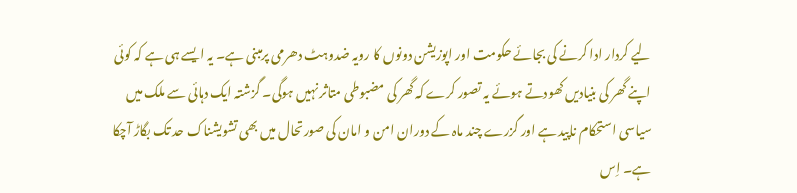لیے کردار ادا کرنے کی بجائے حکومت اور اپوزیشن دونوں کا رویہ ضدوہٹ دھرمی پرمبنی ہے۔ یہ ایسے ہی ہے کہ کوئی اپنے گھر کی بنیادیں کھودتے ہوئے یہ تصور کرے کہ گھر کی مضبوطی متاثر نہیں ہوگی۔ گزشتہ ایک دہائی سے ملک میں سیاسی استحکام ناپید ہے اور گزرے چند ماہ کے دوران امن و امان کی صورتحال میں بھی تشویشناک حد تک بگاڑ آچکا ہے۔ اِس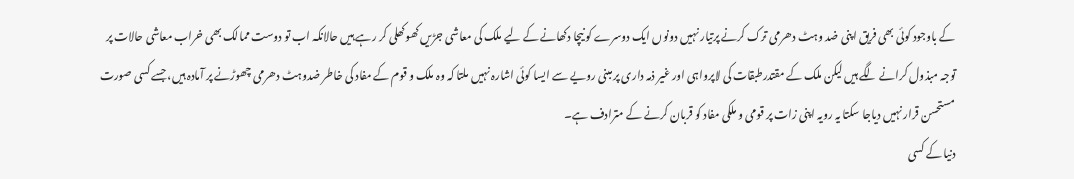کے باوجود کوئی بھی فریق اپنی ضد وہٹ دھرمی ترک کرنے پرتیار نہیں دونوں ایک دوسرے کو نیچا دکھانے کے لیے ملک کی معاشی جڑیں کھوکھلی کر رہے ہیں حالانکہ اب تو دوست ممالک بھی خراب معاشی حالات پر توجہ مبذول کرانے لگے ہیں لیکن ملک کے مقتدرطبقات کی لاپرواہی اور غیر ذمہ داری پر مبنی رویے سے ایسا کوئی اشارہ نہیں ملتا کہ وہ ملک و قوم کے مفاد کی خاطر ضدوہٹ دھرمی چھوڑنے پر آمادہ ہیں، جسے کسی صورت مستحسن قرار نہیں دیاجا سکتا یہ رویہ اپنی زات پر قومی و ملکی مفاد کو قربان کرنے کے مترادف ہے۔
دنیا کے کسی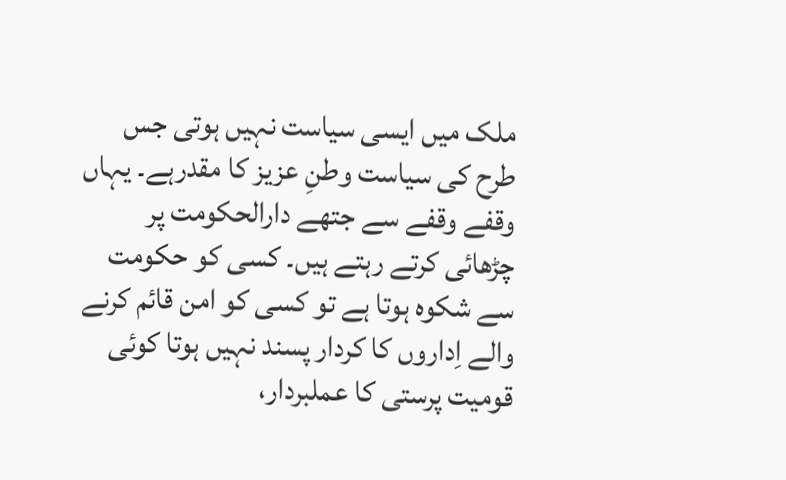ملک میں ایسی سیاست نہیں ہوتی جس طرح کی سیاست وطنِ عزیز کا مقدرہے۔ یہاں وقفے وقفے سے جتھے دارالحکومت پر چڑھائی کرتے رہتے ہیں۔ کسی کو حکومت سے شکوہ ہوتا ہے تو کسی کو امن قائم کرنے والے اِداروں کا کردار پسند نہیں ہوتا کوئی قومیت پرستی کا عملبردار،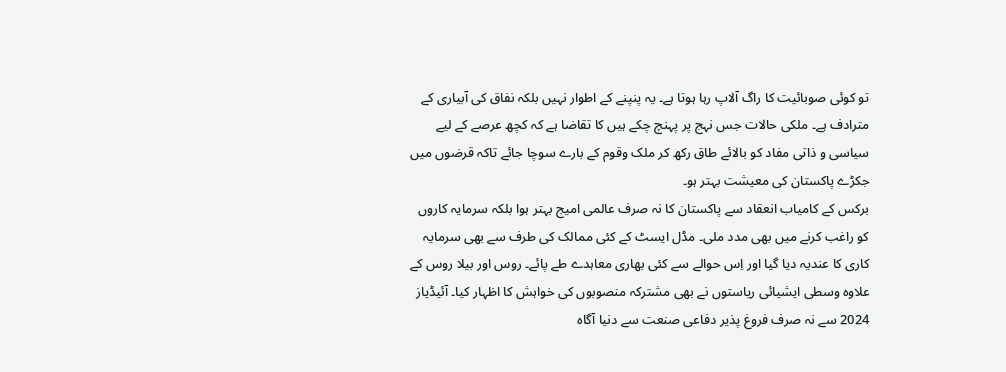تو کوئی صوبائیت کا راگ آلاپ رہا ہوتا ہے۔ یہ پنپنے کے اطوار نہیں بلکہ نفاق کی آبیاری کے مترادف ہے۔ ملکی حالات جس نہج پر پہنچ چکے ہیں کا تقاضا ہے کہ کچھ عرصے کے لیے سیاسی و ذاتی مفاد کو بالائے طاق رکھ کر ملک وقوم کے بارے سوچا جائے تاکہ قرضوں میں جکڑے پاکستان کی معیشت بہتر ہو۔
برکس کے کامیاب انعقاد سے پاکستان کا نہ صرف عالمی امیج بہتر ہوا بلکہ سرمایہ کاروں کو راغب کرنے میں بھی مدد ملی۔ مڈل ایسٹ کے کئی ممالک کی طرف سے بھی سرمایہ کاری کا عندیہ دیا گیا اور اِس حوالے سے کئی بھاری معاہدے طے پائے۔ روس اور بیلا روس کے علاوہ وسطی ایشیائی ریاستوں نے بھی مشترکہ منصوبوں کی خواہش کا اظہار کیا۔ آئیڈیاز 2024 سے نہ صرف فروغ پذیر دفاعی صنعت سے دنیا آگاہ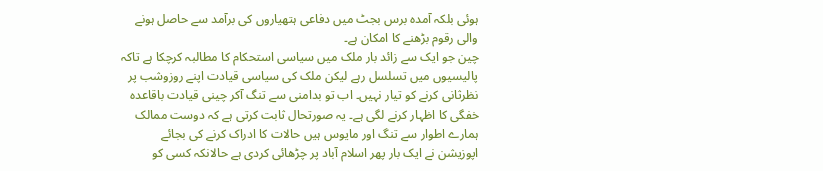ہوئی بلکہ آمدہ برس بجٹ میں دفاعی ہتھیاروں کی برآمد سے حاصل ہونے والی رقوم بڑھنے کا امکان ہے۔
چین جو ایک سے زائد بار ملک میں سیاسی استحکام کا مطالبہ کرچکا ہے تاکہ پالیسیوں میں تسلسل رہے لیکن ملک کی سیاسی قیادت اپنے روزوشب پر نظرثانی کرنے کو تیار نہیں۔ اب تو بدامنی سے تنگ آکر چینی قیادت باقاعدہ خفگی کا اظہار کرنے لگی ہے۔ یہ صورتحال ثابت کرتی ہے کہ دوست ممالک ہمارے اطوار سے تنگ اور مایوس ہیں حالات کا ادراک کرنے کی بجائے اپوزیشن نے ایک بار پھر اسلام آباد پر چڑھائی کردی ہے حالانکہ کسی کو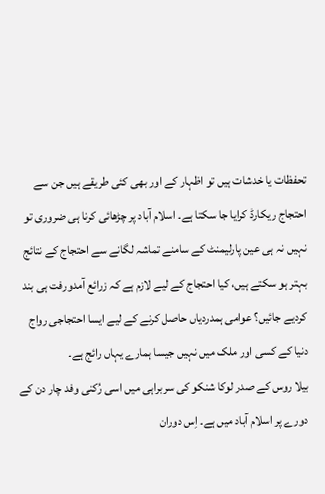تحفظات یا خدشات ہیں تو اظہار کے اور بھی کئی طریقے ہیں جن سے احتجاج ریکارڈ کرایا جا سکتا ہے۔ اسلام آباد پر چڑھائی کرنا ہی ضروری تو نہیں نہ ہی عین پارلیمنٹ کے سامنے تماشہ لگانے سے احتجاج کے نتائج بہتر ہو سکتے ہیں، کیا احتجاج کے لیے لازم ہے کہ زرائع آمدورفت ہی بند کردیے جائیں؟ عوامی ہمدردیاں حاصل کرنے کے لیے ایسا احتجاجی رواج دنیا کے کسی اور ملک میں نہیں جیسا ہمارے یہاں رائج ہے۔
بیلا روس کے صدر لوکا شنکو کی سربراہی میں اسی رُکنی وفد چار دن کے دورے پر اسلام آباد میں ہے۔ اِس دوران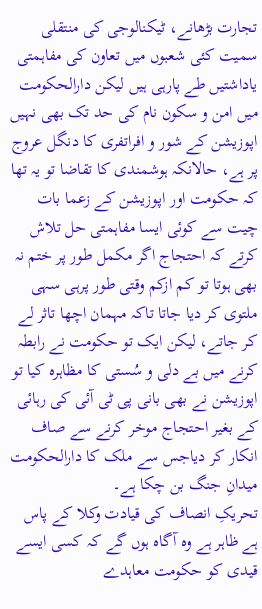تجارت بڑھانے، ٹیکنالوجی کی منتقلی سمیت کئی شعبوں میں تعاون کی مفاہمتی یاداشتیں طے پارہی ہیں لیکن دارالحکومت میں امن و سکون نام کی حد تک بھی نہیں اپوزیشن کے شور و افراتفری کا دنگل عروج پر ہے، حالانکہ ہوشمندی کا تقاضا تو یہ تھا کہ حکومت اور اپوزیشن کے زعما بات چیت سے کوئی ایسا مفاہمتی حل تلاش کرتے کہ احتجاج اگر مکمل طور پر ختم نہ بھی ہوتا تو کم ازکم وقتی طور پرہی سہی ملتوی کر دیا جاتا تاکہ مہمان اچھا تاثر لے کر جاتے، لیکن ایک تو حکومت نے رابطہ کرنے میں بے دلی و سُستی کا مظاہرہ کیا تو اپوزیشن نے بھی بانی پی ٹی آئی کی رہائی کے بغیر احتجاج موخر کرنے سے صاف انکار کر دیاجس سے ملک کا دارالحکومت میدانِ جنگ بن چکا ہے۔
تحریکِ انصاف کی قیادت وکلا کے پاس ہے ظاہر ہے وہ آگاہ ہوں گے کہ کسی ایسے قیدی کو حکومت معاہدے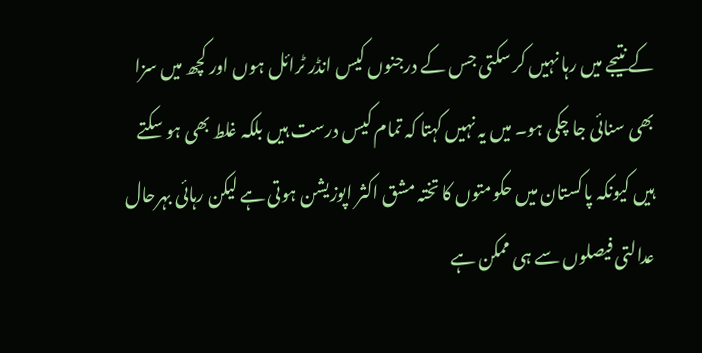کے نتیجے میں رہا نہیں کر سکتی جس کے درجنوں کیس انڈر ٹرائل ہوں اور کچھ میں سزا بھی سنائی جا چکی ہو۔ میں یہ نہیں کہتا کہ تمام کیس درست ہیں بلکہ غلط بھی ہو سکتے ہیں کیونکہ پاکستان میں حکومتوں کا تختہ مشق اکثر اپوزیشن ہوتی ہے لیکن رہائی بہرحال عدالتی فیصلوں سے ہی ممکن ہے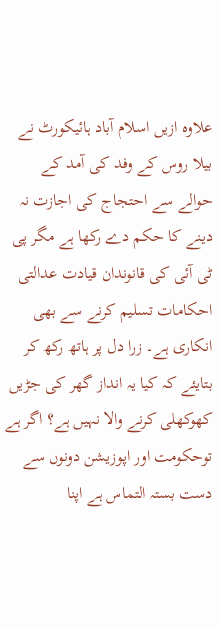علاوہ ازیں اسلام آباد ہائیکورٹ نے بیلا روس کے وفد کی آمد کے حوالے سے احتجاج کی اجازت نہ دینے کا حکم دے رکھا ہے مگر پی ٹی آئی کی قانوندان قیادت عدالتی احکامات تسلیم کرنے سے بھی انکاری ہے۔ زرا دل پر ہاتھ رکھ کر بتایئے کہ کیا یہ انداز گھر کی جڑیں کھوکھلی کرنے والا نہیں ہے؟ اگر ہے توحکومت اور اپوزیشن دونوں سے دست بستہ التماس ہے اپنا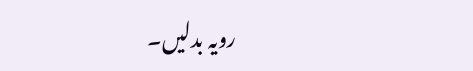رویہ بدلیں۔